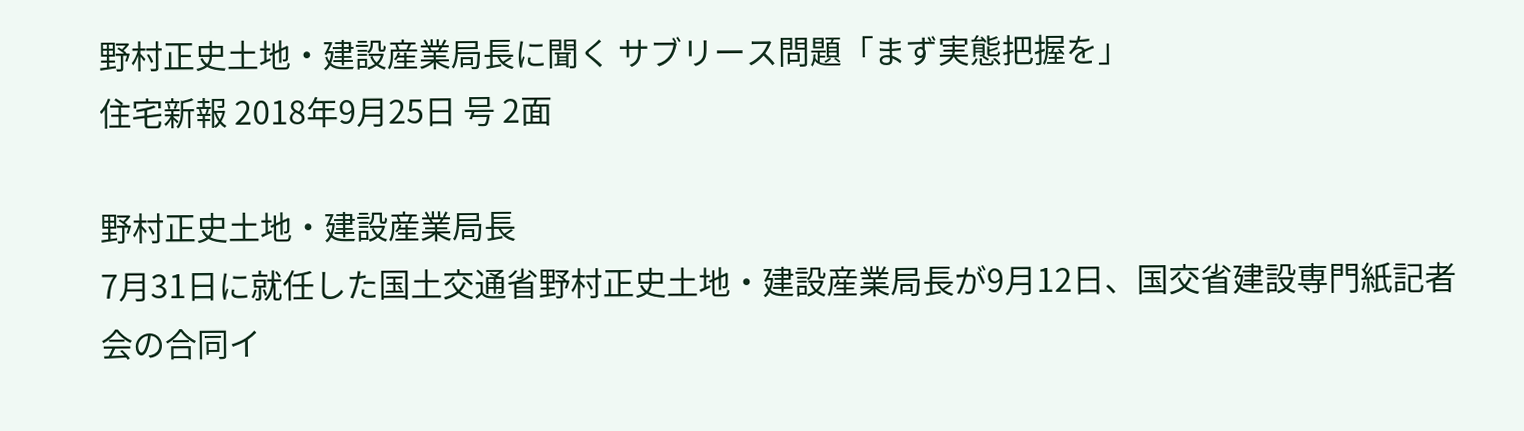野村正史土地・建設産業局長に聞く サブリース問題「まず実態把握を」
住宅新報 2018年9月25日 号 2面

野村正史土地・建設産業局長
7月31日に就任した国土交通省野村正史土地・建設産業局長が9月12日、国交省建設専門紙記者会の合同イ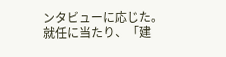ンタビューに応じた。
就任に当たり、「建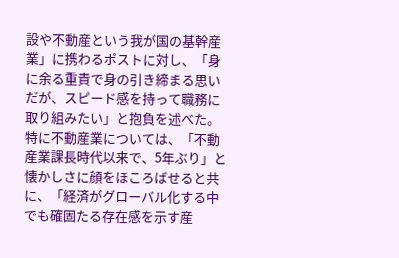設や不動産という我が国の基幹産業」に携わるポストに対し、「身に余る重責で身の引き締まる思いだが、スピード感を持って職務に取り組みたい」と抱負を述べた。
特に不動産業については、「不動産業課長時代以来で、5年ぶり」と懐かしさに顔をほころばせると共に、「経済がグローバル化する中でも確固たる存在感を示す産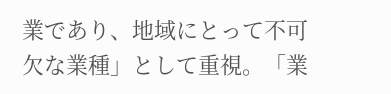業であり、地域にとって不可欠な業種」として重視。「業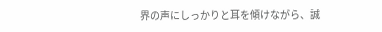界の声にしっかりと耳を傾けながら、誠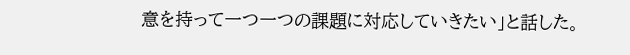意を持って一つ一つの課題に対応していきたい」と話した。